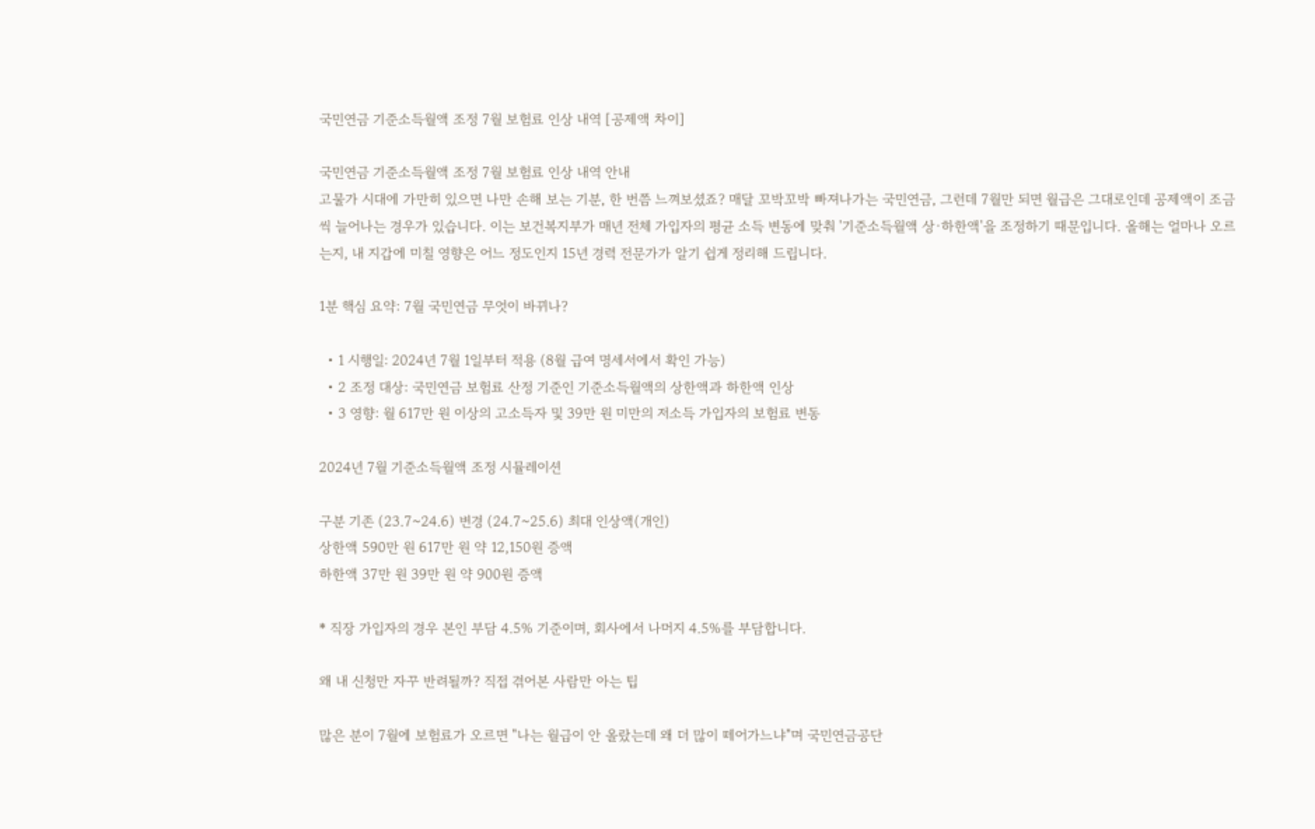국민연금 기준소득월액 조정 7월 보험료 인상 내역 [공제액 차이]

국민연금 기준소득월액 조정 7월 보험료 인상 내역 안내
고물가 시대에 가만히 있으면 나만 손해 보는 기분, 한 번쯤 느껴보셨죠? 매달 꼬박꼬박 빠져나가는 국민연금, 그런데 7월만 되면 월급은 그대로인데 공제액이 조금씩 늘어나는 경우가 있습니다. 이는 보건복지부가 매년 전체 가입자의 평균 소득 변동에 맞춰 '기준소득월액 상·하한액'을 조정하기 때문입니다. 올해는 얼마나 오르는지, 내 지갑에 미칠 영향은 어느 정도인지 15년 경력 전문가가 알기 쉽게 정리해 드립니다.

1분 핵심 요약: 7월 국민연금 무엇이 바뀌나?

  • 1 시행일: 2024년 7월 1일부터 적용 (8월 급여 명세서에서 확인 가능)
  • 2 조정 대상: 국민연금 보험료 산정 기준인 기준소득월액의 상한액과 하한액 인상
  • 3 영향: 월 617만 원 이상의 고소득자 및 39만 원 미만의 저소득 가입자의 보험료 변동

2024년 7월 기준소득월액 조정 시뮬레이션

구분 기존 (23.7~24.6) 변경 (24.7~25.6) 최대 인상액(개인)
상한액 590만 원 617만 원 약 12,150원 증액
하한액 37만 원 39만 원 약 900원 증액

* 직장 가입자의 경우 본인 부담 4.5% 기준이며, 회사에서 나머지 4.5%를 부담합니다.

왜 내 신청만 자꾸 반려될까? 직접 겪어본 사람만 아는 팁

많은 분이 7월에 보험료가 오르면 "나는 월급이 안 올랐는데 왜 더 많이 떼어가느냐"며 국민연금공단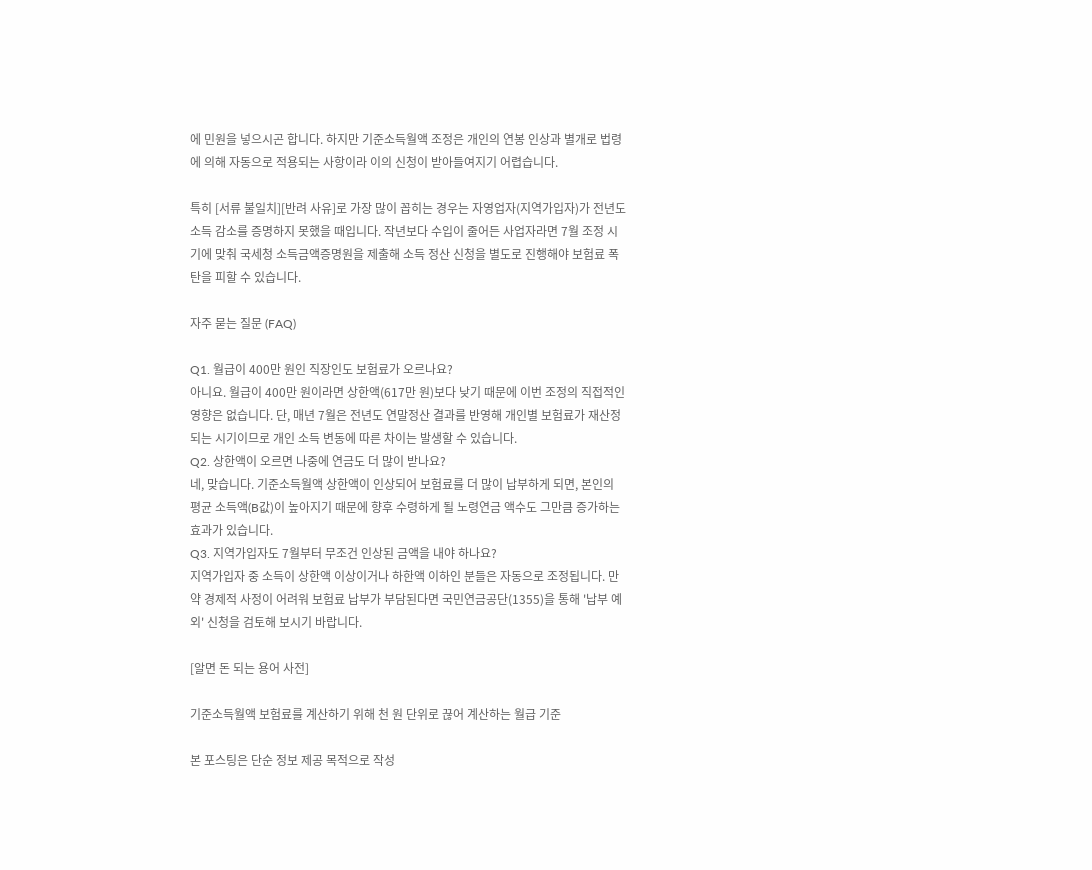에 민원을 넣으시곤 합니다. 하지만 기준소득월액 조정은 개인의 연봉 인상과 별개로 법령에 의해 자동으로 적용되는 사항이라 이의 신청이 받아들여지기 어렵습니다.

특히 [서류 불일치][반려 사유]로 가장 많이 꼽히는 경우는 자영업자(지역가입자)가 전년도 소득 감소를 증명하지 못했을 때입니다. 작년보다 수입이 줄어든 사업자라면 7월 조정 시기에 맞춰 국세청 소득금액증명원을 제출해 소득 정산 신청을 별도로 진행해야 보험료 폭탄을 피할 수 있습니다.

자주 묻는 질문 (FAQ)

Q1. 월급이 400만 원인 직장인도 보험료가 오르나요?
아니요. 월급이 400만 원이라면 상한액(617만 원)보다 낮기 때문에 이번 조정의 직접적인 영향은 없습니다. 단, 매년 7월은 전년도 연말정산 결과를 반영해 개인별 보험료가 재산정되는 시기이므로 개인 소득 변동에 따른 차이는 발생할 수 있습니다.
Q2. 상한액이 오르면 나중에 연금도 더 많이 받나요?
네, 맞습니다. 기준소득월액 상한액이 인상되어 보험료를 더 많이 납부하게 되면, 본인의 평균 소득액(B값)이 높아지기 때문에 향후 수령하게 될 노령연금 액수도 그만큼 증가하는 효과가 있습니다.
Q3. 지역가입자도 7월부터 무조건 인상된 금액을 내야 하나요?
지역가입자 중 소득이 상한액 이상이거나 하한액 이하인 분들은 자동으로 조정됩니다. 만약 경제적 사정이 어려워 보험료 납부가 부담된다면 국민연금공단(1355)을 통해 '납부 예외' 신청을 검토해 보시기 바랍니다.

[알면 돈 되는 용어 사전]

기준소득월액 보험료를 계산하기 위해 천 원 단위로 끊어 계산하는 월급 기준

본 포스팅은 단순 정보 제공 목적으로 작성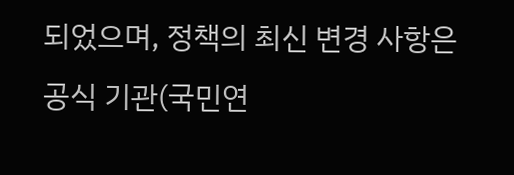되었으며, 정책의 최신 변경 사항은 공식 기관(국민연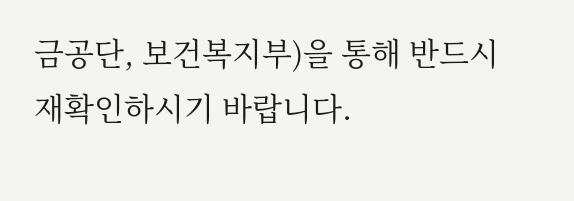금공단, 보건복지부)을 통해 반드시 재확인하시기 바랍니다.